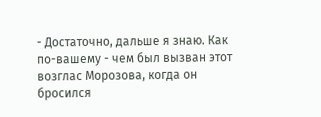- Достаточно, дальше я знаю. Как по-вашему - чем был вызван этот возглас Морозова, когда он бросился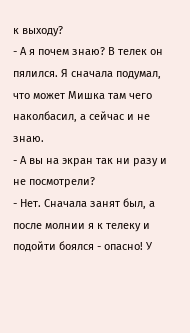к выходу?
- А я почем знаю? В телек он пялился. Я сначала подумал, что может Мишка там чего наколбасил, а сейчас и не знаю.
- А вы на экран так ни разу и не посмотрели?
- Нет. Сначала занят был, а после молнии я к телеку и подойти боялся - опасно! У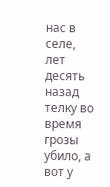нас в селе, лет десять назад телку во время грозы убило, а вот у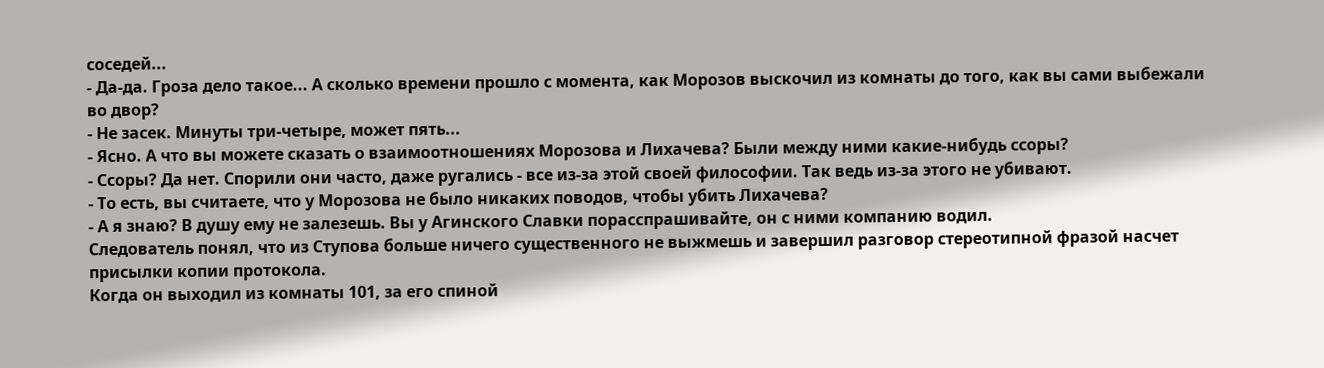соседей...
- Да-да. Гроза дело такое... А сколько времени прошло с момента, как Морозов выскочил из комнаты до того, как вы сами выбежали во двор?
- Не засек. Минуты три-четыре, может пять...
- Ясно. А что вы можете сказать о взаимоотношениях Морозова и Лихачева? Были между ними какие-нибудь ссоры?
- Ссоры? Да нет. Спорили они часто, даже ругались - все из-за этой своей философии. Так ведь из-за этого не убивают.
- То есть, вы считаете, что у Морозова не было никаких поводов, чтобы убить Лихачева?
- А я знаю? В душу ему не залезешь. Вы у Агинского Славки порасспрашивайте, он с ними компанию водил.
Следователь понял, что из Ступова больше ничего существенного не выжмешь и завершил разговор стереотипной фразой насчет присылки копии протокола.
Когда он выходил из комнаты 101, за его спиной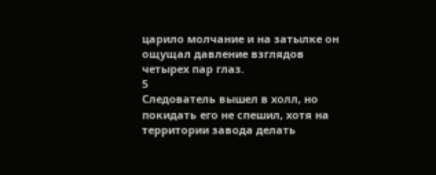царило молчание и на затылке он ощущал давление взглядов четырех пар глаз.
5
Следователь вышел в холл, но покидать его не спешил, хотя на территории завода делать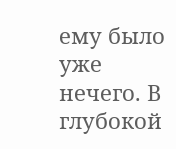ему было уже нечего. В глубокой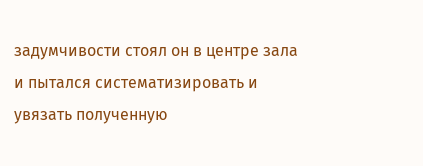задумчивости стоял он в центре зала и пытался систематизировать и увязать полученную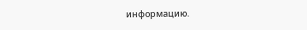информацию.